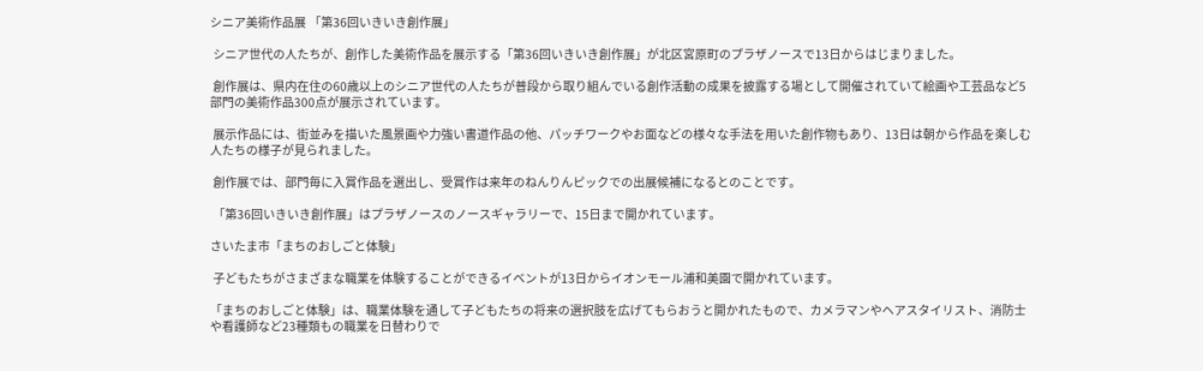シニア美術作品展 「第36回いきいき創作展」

 シニア世代の人たちが、創作した美術作品を展示する「第36回いきいき創作展」が北区宮原町のプラザノースで13日からはじまりました。

 創作展は、県内在住の60歳以上のシニア世代の人たちが普段から取り組んでいる創作活動の成果を披露する場として開催されていて絵画や工芸品など5部門の美術作品300点が展示されています。

 展示作品には、街並みを描いた風景画や力強い書道作品の他、パッチワークやお面などの様々な手法を用いた創作物もあり、13日は朝から作品を楽しむ人たちの様子が見られました。

 創作展では、部門毎に入賞作品を選出し、受賞作は来年のねんりんピックでの出展候補になるとのことです。

 「第36回いきいき創作展」はプラザノースのノースギャラリーで、15日まで開かれています。

さいたま市「まちのおしごと体験」

 子どもたちがさまざまな職業を体験することができるイベントが13日からイオンモール浦和美園で開かれています。

「まちのおしごと体験」は、職業体験を通して子どもたちの将来の選択肢を広げてもらおうと開かれたもので、カメラマンやヘアスタイリスト、消防士や看護師など23種類もの職業を日替わりで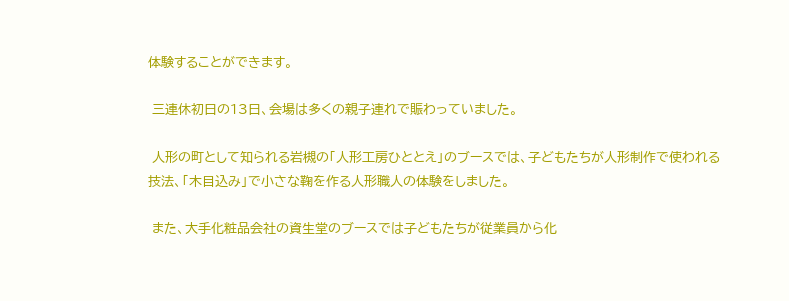体験することができます。

 三連休初日の13日、会場は多くの親子連れで賑わっていました。

 人形の町として知られる岩槻の「人形工房ひととえ」のブースでは、子どもたちが人形制作で使われる技法、「木目込み」で小さな鞠を作る人形職人の体験をしました。

 また、大手化粧品会社の資生堂のブースでは子どもたちが従業員から化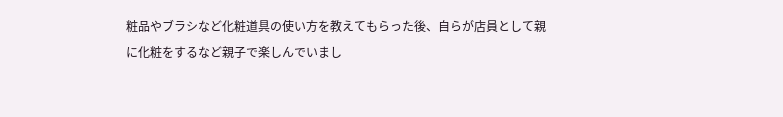粧品やブラシなど化粧道具の使い方を教えてもらった後、自らが店員として親に化粧をするなど親子で楽しんでいまし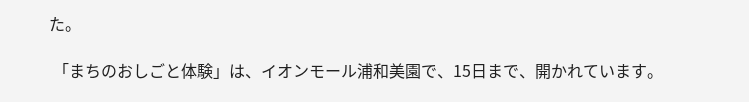た。

 「まちのおしごと体験」は、イオンモール浦和美園で、15日まで、開かれています。